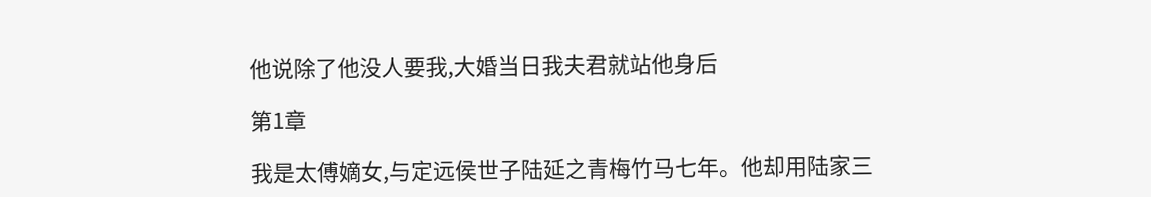他说除了他没人要我,大婚当日我夫君就站他身后

第1章

我是太傅嫡女,与定远侯世子陆延之青梅竹马七年。他却用陆家三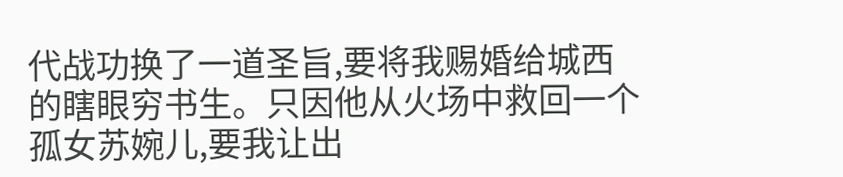代战功换了一道圣旨,要将我赐婚给城西的瞎眼穷书生。只因他从火场中救回一个孤女苏婉儿,要我让出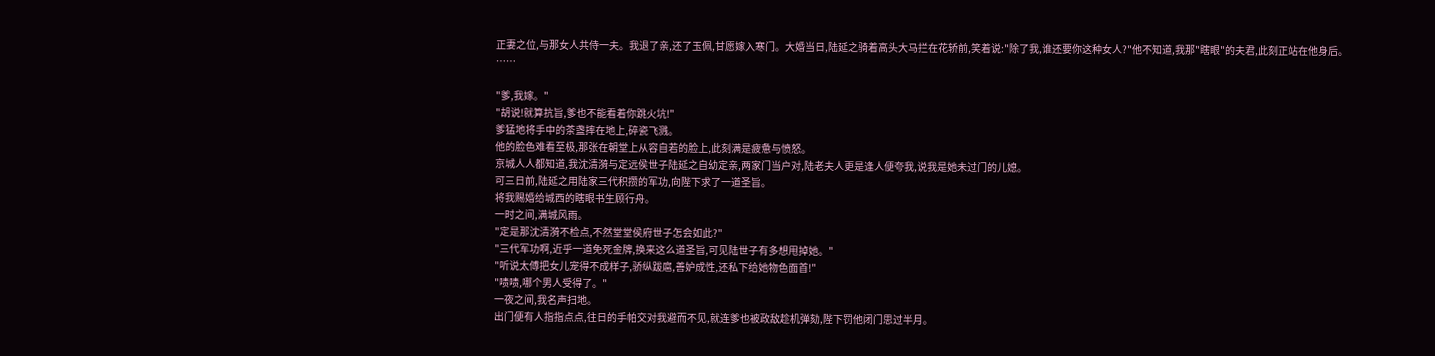正妻之位,与那女人共侍一夫。我退了亲,还了玉佩,甘愿嫁入寒门。大婚当日,陆延之骑着高头大马拦在花轿前,笑着说:"除了我,谁还要你这种女人?"他不知道,我那"瞎眼"的夫君,此刻正站在他身后。
……

"爹,我嫁。"
"胡说!就算抗旨,爹也不能看着你跳火坑!"
爹猛地将手中的茶盏摔在地上,碎瓷飞溅。
他的脸色难看至极,那张在朝堂上从容自若的脸上,此刻满是疲惫与愤怒。
京城人人都知道,我沈清漪与定远侯世子陆延之自幼定亲,两家门当户对,陆老夫人更是逢人便夸我,说我是她未过门的儿媳。
可三日前,陆延之用陆家三代积攒的军功,向陛下求了一道圣旨。
将我赐婚给城西的瞎眼书生顾行舟。
一时之间,满城风雨。
"定是那沈清漪不检点,不然堂堂侯府世子怎会如此?"
"三代军功啊,近乎一道免死金牌,换来这么道圣旨,可见陆世子有多想甩掉她。"
"听说太傅把女儿宠得不成样子,骄纵跋扈,善妒成性,还私下给她物色面首!"
"啧啧,哪个男人受得了。"
一夜之间,我名声扫地。
出门便有人指指点点,往日的手帕交对我避而不见,就连爹也被政敌趁机弹劾,陛下罚他闭门思过半月。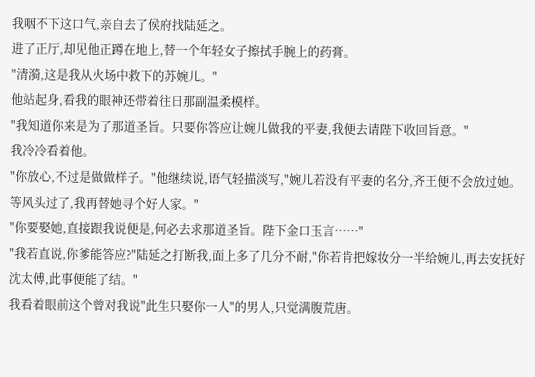我咽不下这口气,亲自去了侯府找陆延之。
进了正厅,却见他正蹲在地上,替一个年轻女子擦拭手腕上的药膏。
"清漪,这是我从火场中救下的苏婉儿。"
他站起身,看我的眼神还带着往日那副温柔模样。
"我知道你来是为了那道圣旨。只要你答应让婉儿做我的平妻,我便去请陛下收回旨意。"
我冷冷看着他。
"你放心,不过是做做样子。"他继续说,语气轻描淡写,"婉儿若没有平妻的名分,齐王便不会放过她。等风头过了,我再替她寻个好人家。"
"你要娶她,直接跟我说便是,何必去求那道圣旨。陛下金口玉言……"
"我若直说,你爹能答应?"陆延之打断我,面上多了几分不耐,"你若肯把嫁妆分一半给婉儿,再去安抚好沈太傅,此事便能了结。"
我看着眼前这个曾对我说"此生只娶你一人"的男人,只觉满腹荒唐。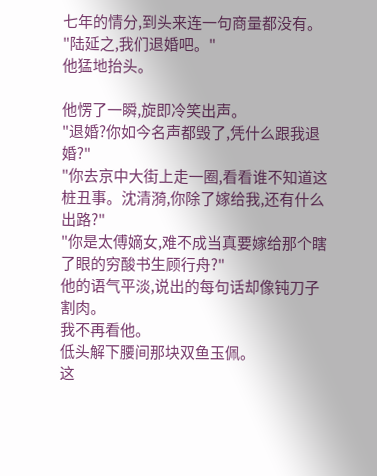七年的情分,到头来连一句商量都没有。
"陆延之,我们退婚吧。"
他猛地抬头。

他愣了一瞬,旋即冷笑出声。
"退婚?你如今名声都毁了,凭什么跟我退婚?"
"你去京中大街上走一圈,看看谁不知道这桩丑事。沈清漪,你除了嫁给我,还有什么出路?"
"你是太傅嫡女,难不成当真要嫁给那个瞎了眼的穷酸书生顾行舟?"
他的语气平淡,说出的每句话却像钝刀子割肉。
我不再看他。
低头解下腰间那块双鱼玉佩。
这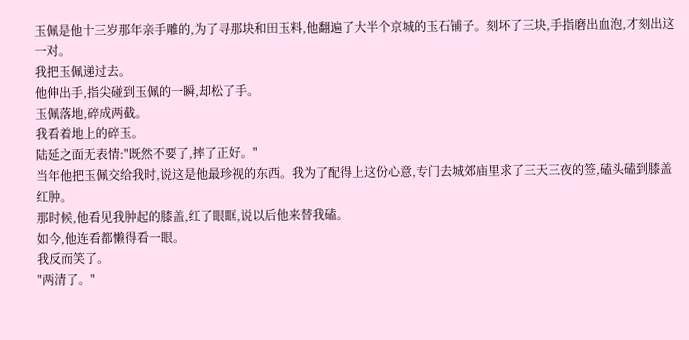玉佩是他十三岁那年亲手雕的,为了寻那块和田玉料,他翻遍了大半个京城的玉石铺子。刻坏了三块,手指磨出血泡,才刻出这一对。
我把玉佩递过去。
他伸出手,指尖碰到玉佩的一瞬,却松了手。
玉佩落地,碎成两截。
我看着地上的碎玉。
陆延之面无表情:"既然不要了,摔了正好。"
当年他把玉佩交给我时,说这是他最珍视的东西。我为了配得上这份心意,专门去城郊庙里求了三天三夜的签,磕头磕到膝盖红肿。
那时候,他看见我肿起的膝盖,红了眼眶,说以后他来替我磕。
如今,他连看都懒得看一眼。
我反而笑了。
"两清了。"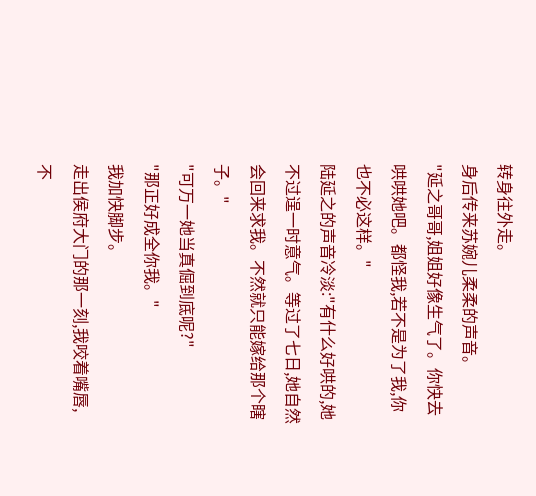转身往外走。
身后传来苏婉儿柔柔的声音。
"延之哥哥,姐姐好像生气了。你快去哄哄她吧。都怪我,若不是为了我,你也不必这样。"
陆延之的声音冷淡:"有什么好哄的,她不过逞一时意气。等过了七日,她自然会回来求我。不然就只能嫁给那个瞎子。"
"可万一她当真倔到底呢?"
"那正好成全你我。"
我加快脚步。
走出侯府大门的那一刻,我咬着嘴唇,不